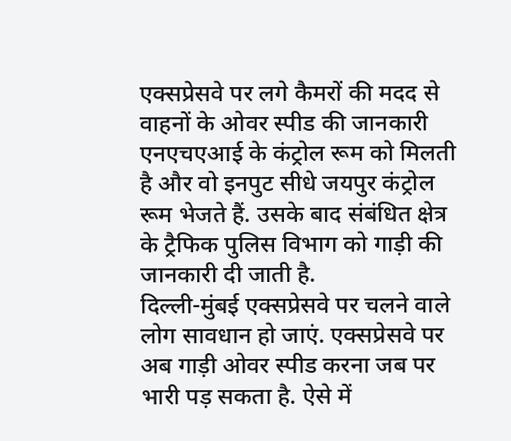एक्सप्रेसवे पर लगे कैमरों की मदद से वाहनों के ओवर स्पीड की जानकारी एनएचएआई के कंट्रोल रूम को मिलती है और वो इनपुट सीधे जयपुर कंट्रोल रूम भेजते हैं. उसके बाद संबंधित क्षेत्र के ट्रैफिक पुलिस विभाग को गाड़ी की जानकारी दी जाती है.
दिल्ली-मुंबई एक्सप्रेसवे पर चलने वाले लोग सावधान हो जाएं. एक्सप्रेसवे पर अब गाड़ी ओवर स्पीड करना जब पर भारी पड़ सकता है. ऐसे में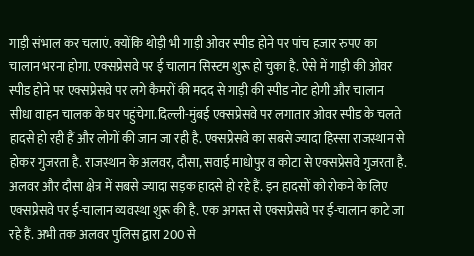गाड़ी संभाल कर चलाएं. क्योंकि थोड़ी भी गाड़ी ओवर स्पीड होने पर पांच हजार रुपए का चालान भरना होगा. एक्सप्रेसवे पर ई चालान सिस्टम शुरू हो चुका है. ऐसे में गाड़ी की ओवर स्पीड होने पर एक्सप्रेसवे पर लगे कैमरों की मदद से गाड़ी की स्पीड नोट होगी और चालान सीधा वाहन चालक के घर पहुंचेगा.दिल्ली-मुंबई एक्सप्रेसवे पर लगातार ओवर स्पीड के चलते हादसे हो रही हैं और लोगों की जान जा रही है. एक्सप्रेसवे का सबसे ज्यादा हिस्सा राजस्थान से होकर गुजरता है. राजस्थान के अलवर, दौसा, सवाई माधोपुर व कोटा से एक्सप्रेसवे गुजरता है. अलवर और दौसा क्षेत्र में सबसे ज्यादा सड़क हादसे हो रहे हैं. इन हादसों को रोकने के लिए एक्सप्रेसवे पर ई-चालान व्यवस्था शुरू की है. एक अगस्त से एक्सप्रेसवे पर ई-चालान काटे जा रहे हैं. अभी तक अलवर पुलिस द्वारा 200 से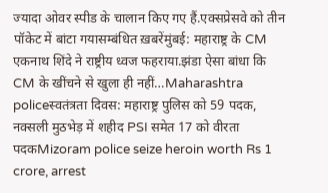ज्यादा ओवर स्पीड के चालान किए गए हैं.एक्सप्रेसवे को तीन पॉकेट में बांटा गयासम्बंधित ख़बरेंमुंबई: महाराष्ट्र के CM एकनाथ शिंदे ने राष्ट्रीय ध्वज फहराया.झंडा ऐसा बांधा कि CM के खींचने से खुला ही नहीं…Maharashtra policeस्वतंत्रता दिवस: महाराष्ट्र पुलिस को 59 पदक, नक्सली मुठभेड़ में शहीद PSI समेत 17 को वीरता पदकMizoram police seize heroin worth Rs 1 crore, arrest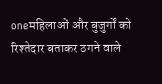oneमहिलाओं और बुजुर्गों को रिश्तेदार बताकर ठगने वाले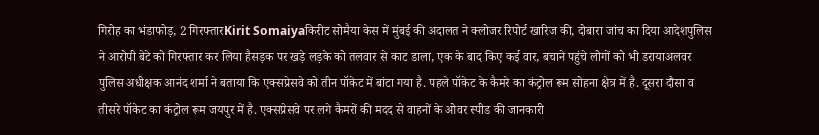गिरोह का भंडाफोड़, 2 गिरफ्तारKirit Somaiyaकिरीट सोमैया केस में मुंबई की अदालत ने क्लोजर रिपोर्ट खारिज की, दोबारा जांच का दिया आदेशपुलिस ने आरोपी बेटे को गिरफ्तार कर लिया हैसड़क पर खड़े लड़के को तलवार से काट डाला, एक के बाद किए कई वार, बचाने पहुंचे लोगों को भी डरायाअलवर पुलिस अधीक्षक आनंद शर्मा ने बताया कि एक्सप्रेसवे को तीन पॉकेट में बांटा गया है. पहले पॉकेट के कैमरे का कंट्रोल रूम सोहना क्षेत्र में है. दूसरा दौसा व तीसरे पॉकेट का कंट्रोल रूम जयपुर में है. एक्सप्रेसवे पर लगे कैमरों की मदद से वाहनों के ओवर स्पीड की जानकारी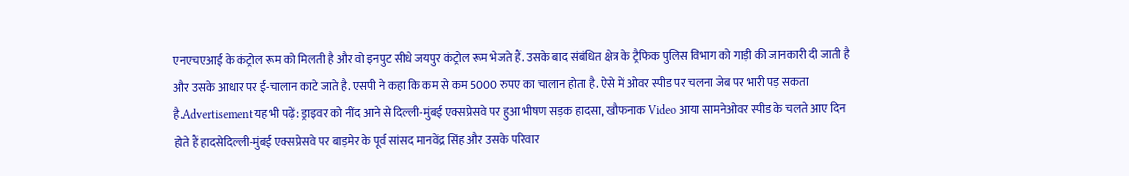एनएचएआई के कंट्रोल रूम को मिलती है और वो इनपुट सीधे जयपुर कंट्रोल रूम भेजते हैं. उसके बाद संबंधित क्षेत्र के ट्रैफिक पुलिस विभाग को गाड़ी की जानकारी दी जाती है और उसके आधार पर ई-चालान काटे जाते है. एसपी ने कहा कि कम से कम 5000 रुपए का चालान होता है. ऐसे में ओवर स्पीड पर चलना जेब पर भारी पड़ सकता है.Advertisementयह भी पढ़ें: ड्राइवर को नींद आने से दिल्ली-मुंबई एक्सप्रेसवे पर हुआ भीषण सड़क हादसा, खौफनाक Video आया सामनेओवर स्पीड के चलते आए दिन होते हैं हादसेदिल्ली-मुंबई एक्सप्रेसवे पर बाड़मेर के पूर्व सांसद मानवेंद्र सिंह और उसके परिवार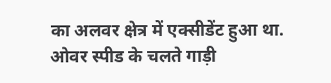का अलवर क्षेत्र में एक्सीडेंट हुआ था. ओवर स्पीड के चलते गाड़ी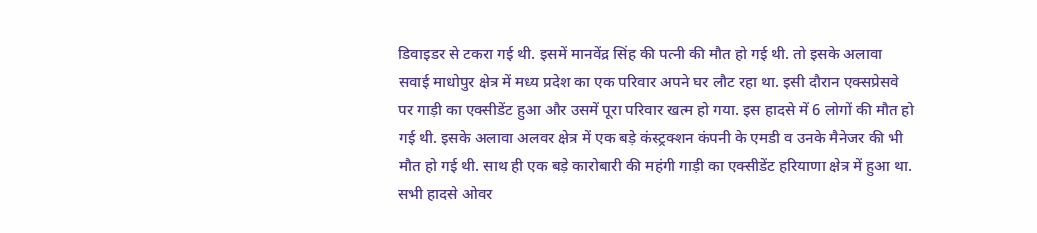डिवाइडर से टकरा गई थी. इसमें मानवेंद्र सिंह की पत्नी की मौत हो गई थी. तो इसके अलावा सवाई माधोपुर क्षेत्र में मध्य प्रदेश का एक परिवार अपने घर लौट रहा था. इसी दौरान एक्सप्रेसवे पर गाड़ी का एक्सीडेंट हुआ और उसमें पूरा परिवार खत्म हो गया. इस हादसे में 6 लोगों की मौत हो गई थी. इसके अलावा अलवर क्षेत्र में एक बड़े कंस्ट्रक्शन कंपनी के एमडी व उनके मैनेजर की भी मौत हो गई थी. साथ ही एक बड़े कारोबारी की महंगी गाड़ी का एक्सीडेंट हरियाणा क्षेत्र में हुआ था. सभी हादसे ओवर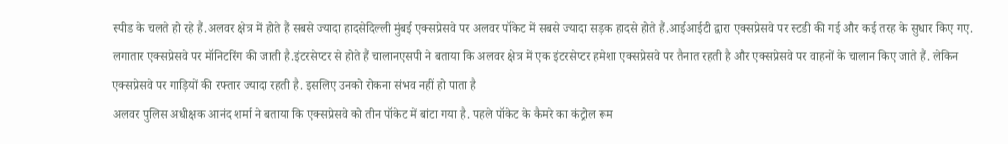स्पीड के चलते हो रहे हैं.अलवर क्षेत्र में होते हैं सबसे ज्यादा हादसेदिल्ली मुंबई एक्सप्रेसवे पर अलवर पॉकेट में सबसे ज्यादा सड़क हादसे होते हैं.आईआईटी द्वारा एक्सप्रेसवे पर स्टडी की गई और कई तरह के सुधार किए गए. लगातार एक्सप्रेसवे पर मॉनिटरिंग की जाती है.इंटरसेप्टर से होते हैं चालानएसपी ने बताया कि अलवर क्षेत्र में एक इंटरसेप्टर हमेशा एक्सप्रेसवे पर तैनात रहती है और एक्सप्रेसवे पर वाहनों के चालान किए जाते हैं. लेकिन एक्सप्रेसवे पर गाड़ियों की रफ्तार ज्यादा रहती है. इसलिए उनको रोकना संभव नहीं हो पाता है
अलवर पुलिस अधीक्षक आनंद शर्मा ने बताया कि एक्सप्रेसवे को तीन पॉकेट में बांटा गया है. पहले पॉकेट के कैमरे का कंट्रोल रूम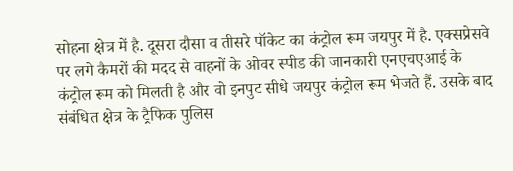सोहना क्षेत्र में है. दूसरा दौसा व तीसरे पॉकेट का कंट्रोल रूम जयपुर में है. एक्सप्रेसवे पर लगे कैमरों की मदद से वाहनों के ओवर स्पीड की जानकारी एनएचएआई के कंट्रोल रूम को मिलती है और वो इनपुट सीधे जयपुर कंट्रोल रूम भेजते हैं. उसके बाद संबंधित क्षेत्र के ट्रैफिक पुलिस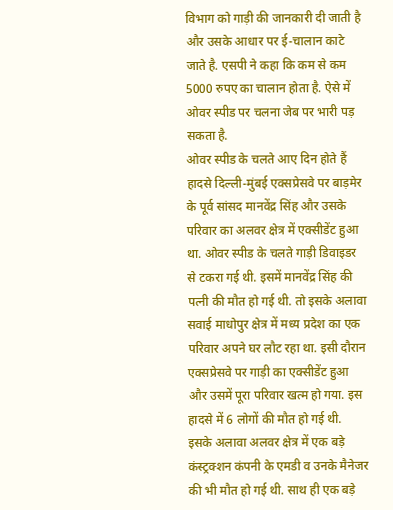विभाग को गाड़ी की जानकारी दी जाती है और उसके आधार पर ई-चालान काटे जाते है. एसपी ने कहा कि कम से कम 5000 रुपए का चालान होता है. ऐसे में ओवर स्पीड पर चलना जेब पर भारी पड़ सकता है.
ओवर स्पीड के चलते आए दिन होते हैं हादसे दिल्ली-मुंबई एक्सप्रेसवे पर बाड़मेर के पूर्व सांसद मानवेंद्र सिंह और उसके परिवार का अलवर क्षेत्र में एक्सीडेंट हुआ था. ओवर स्पीड के चलते गाड़ी डिवाइडर से टकरा गई थी. इसमें मानवेंद्र सिंह की पत्नी की मौत हो गई थी. तो इसके अलावा सवाई माधोपुर क्षेत्र में मध्य प्रदेश का एक परिवार अपने घर लौट रहा था. इसी दौरान एक्सप्रेसवे पर गाड़ी का एक्सीडेंट हुआ और उसमें पूरा परिवार खत्म हो गया. इस हादसे में 6 लोगों की मौत हो गई थी. इसके अलावा अलवर क्षेत्र में एक बड़े कंस्ट्रक्शन कंपनी के एमडी व उनके मैनेजर की भी मौत हो गई थी. साथ ही एक बड़े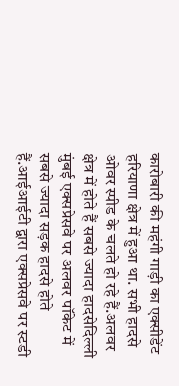कारोबारी की महंगी गाड़ी का एक्सीडेंट हरियाणा क्षेत्र में हुआ था. सभी हादसे ओवर स्पीड के चलते हो रहे हैं.अलवर क्षेत्र में होते हैं सबसे ज्यादा हादसेदिल्ली मुंबई एक्सप्रेसवे पर अलवर पॉकेट में सबसे ज्यादा सड़क हादसे होते हैं.आईआईटी द्वारा एक्सप्रेसवे पर स्टडी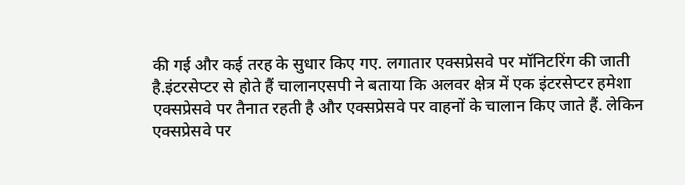की गई और कई तरह के सुधार किए गए. लगातार एक्सप्रेसवे पर मॉनिटरिंग की जाती है.इंटरसेप्टर से होते हैं चालानएसपी ने बताया कि अलवर क्षेत्र में एक इंटरसेप्टर हमेशा एक्सप्रेसवे पर तैनात रहती है और एक्सप्रेसवे पर वाहनों के चालान किए जाते हैं. लेकिन एक्सप्रेसवे पर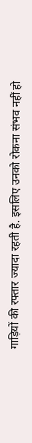गाड़ियों की रफ्तार ज्यादा रहती है. इसलिए उनको रोकना संभव नहीं हो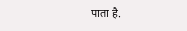पाता है.